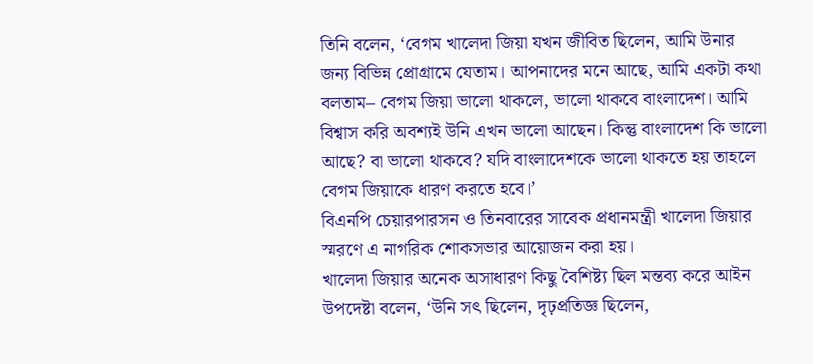তিনি বলেন, ‘বেগম খালেদা জিয়া যখন জীবিত ছিলেন, আমি উনার জন্য বিভিন্ন প্রোগ্রামে যেতাম। আপনাদের মনে আছে, আমি একটা কথা বলতাম– বেগম জিয়া ভালো থাকলে, ভালো থাকবে বাংলাদেশ। আমি বিশ্বাস করি অবশ্যই উনি এখন ভালো আছেন। কিন্তু বাংলাদেশ কি ভালো আছে? বা ভালো থাকবে? যদি বাংলাদেশকে ভালো থাকতে হয় তাহলে বেগম জিয়াকে ধারণ করতে হবে।’
বিএনপি চেয়ারপারসন ও তিনবারের সাবেক প্রধানমন্ত্রী খালেদা জিয়ার স্মরণে এ নাগরিক শোকসভার আয়োজন করা হয়।
খালেদা জিয়ার অনেক অসাধারণ কিছু বৈশিষ্ট্য ছিল মন্তব্য করে আইন উপদেষ্টা বলেন, ‘উনি সৎ ছিলেন, দৃঢ়প্রতিজ্ঞ ছিলেন,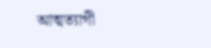আত্মত্যাগী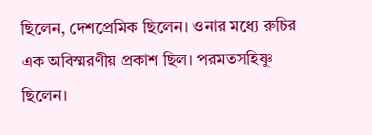ছিলেন, দেশপ্রেমিক ছিলেন। ওনার মধ্যে রুচির এক অবিস্মরণীয় প্রকাশ ছিল। পরমতসহিষ্ণু ছিলেন।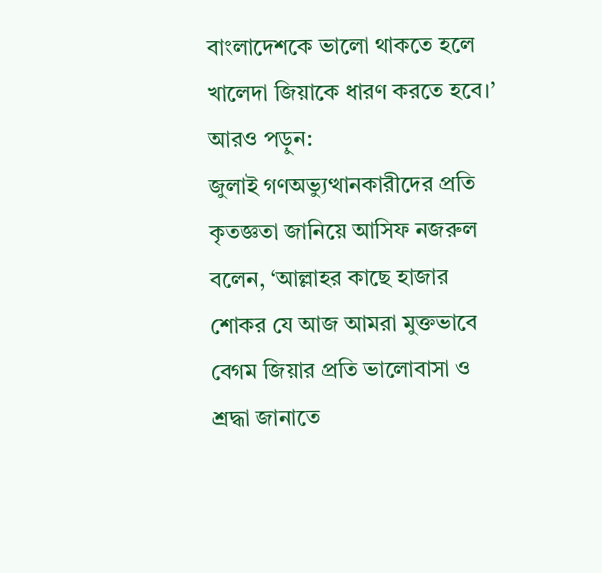বাংলাদেশকে ভালো থাকতে হলে খালেদা জিয়াকে ধারণ করতে হবে।’
আরও পড়ুন:
জুলাই গণঅভ্যুত্থানকারীদের প্রতি কৃতজ্ঞতা জানিয়ে আসিফ নজরুল বলেন, ‘আল্লাহর কাছে হাজার শোকর যে আজ আমরা মুক্তভাবে বেগম জিয়ার প্রতি ভালোবাসা ও শ্রদ্ধা জানাতে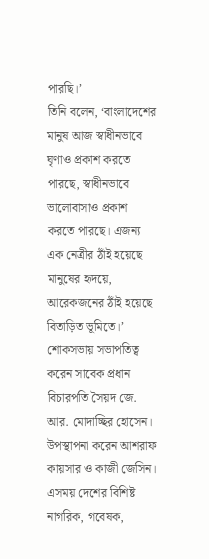পারছি।’
তিনি বলেন, ‘বাংলাদেশের মানুষ আজ স্বাধীনভাবে ঘৃণাও প্রকাশ করতে পারছে, স্বাধীনভাবে ভালোবাসাও প্রকাশ করতে পারছে। এজন্য এক নেত্রীর ঠাঁই হয়েছে মানুষের হৃদয়ে, আরেকজনের ঠাঁই হয়েছে বিতাড়িত ভূমিতে।’
শোকসভায় সভাপতিত্ব করেন সাবেক প্রধান বিচারপতি সৈয়দ জে. আর. মোদাচ্ছির হোসেন। উপস্থাপনা করেন আশরাফ কায়সার ও কাজী জেসিন। এসময় দেশের বিশিষ্ট নাগরিক, গবেষক,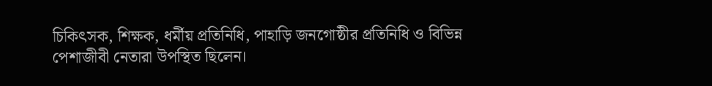চিকিৎসক, শিক্ষক, ধর্মীয় প্রতিনিধি, পাহাড়ি জনগোষ্ঠীর প্রতিনিধি ও বিভিন্ন পেশাজীবী নেতারা উপস্থিত ছিলেন।